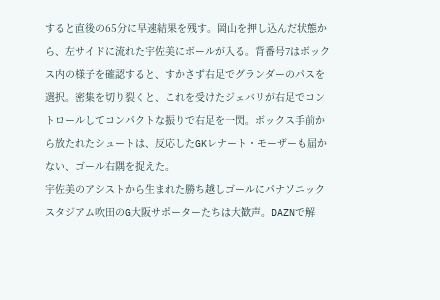すると直後の65分に早速結果を残す。岡山を押し込んだ状態から、左サイドに流れた宇佐美にボールが入る。背番号7はボックス内の様子を確認すると、すかさず右足でグランダーのパスを選択。密集を切り裂くと、これを受けたジェバリが右足でコントロールしてコンパクトな振りで右足を一閃。ボックス手前から放たれたシュートは、反応したGKレナート・モーザーも届かない、ゴール右隅を捉えた。
宇佐美のアシストから生まれた勝ち越しゴールにパナソニックスタジアム吹田のG大阪サポーターたちは大歓声。DAZNで解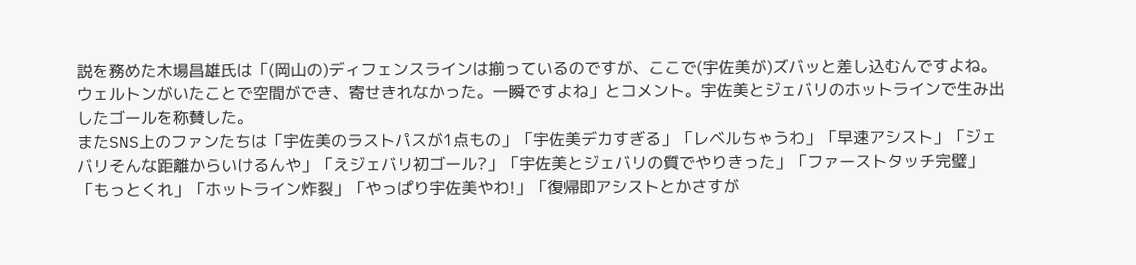説を務めた木場昌雄氏は「(岡山の)ディフェンスラインは揃っているのですが、ここで(宇佐美が)ズバッと差し込むんですよね。ウェルトンがいたことで空間ができ、寄せきれなかった。一瞬ですよね」とコメント。宇佐美とジェバリのホットラインで生み出したゴールを称賛した。
またSNS上のファンたちは「宇佐美のラストパスが1点もの」「宇佐美デカすぎる」「レベルちゃうわ」「早速アシスト」「ジェバリそんな距離からいけるんや」「えジェバリ初ゴール?」「宇佐美とジェバリの質でやりきった」「ファーストタッチ完璧」「もっとくれ」「ホットライン炸裂」「やっぱり宇佐美やわ!」「復帰即アシストとかさすが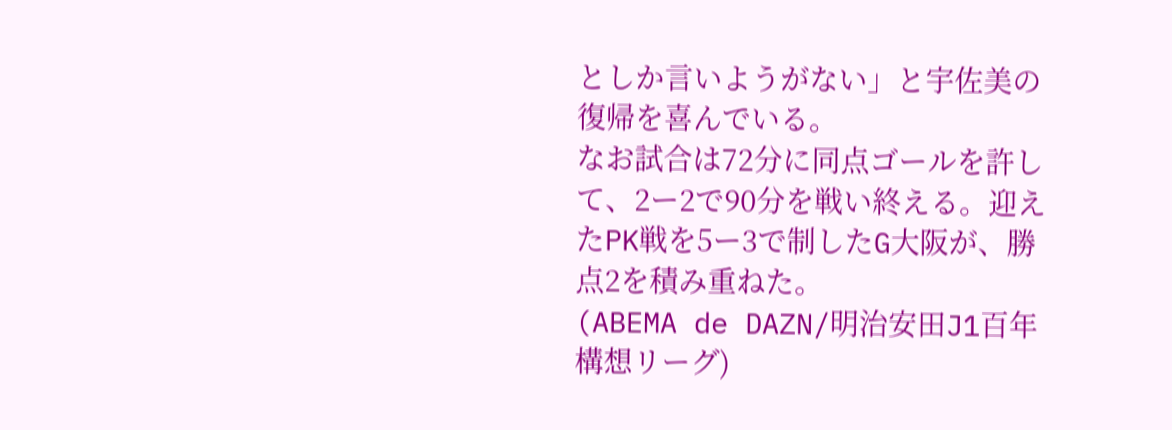としか言いようがない」と宇佐美の復帰を喜んでいる。
なお試合は72分に同点ゴールを許して、2ー2で90分を戦い終える。迎えたPK戦を5ー3で制したG大阪が、勝点2を積み重ねた。
(ABEMA de DAZN/明治安田J1百年構想リーグ)